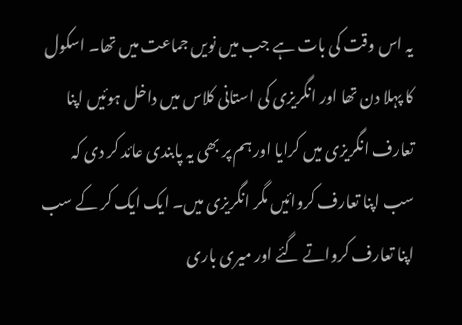یہ اس وقت کی بات ہے جب میں نویں جماعت میں تھا۔ اسکول کا پہلا دن تھا اور انگریزی کی استانی کلاس میں داخل ہوئیں اپنا تعارف انگریزی میں کرایا اور ہم پر بھی یہ پابندی عائد کر دی کہ سب اپنا تعارف کروائیں مگر انگریزی میں۔ ایک ایک کر کے سب اپنا تعارف کرواتے گئے اور میری باری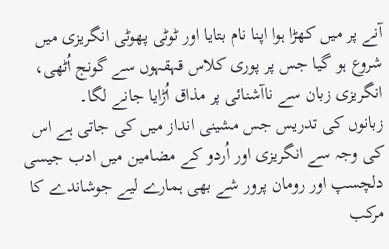آنے پر میں کھڑا ہوا اپنا نام بتایا اور ٹوٹی پھوٹی انگریزی میں شروع ہو گیا جس پر پوری کلاس قہقہوں سے گونج اُٹھی، انگریزی زبان سے ناآشنائی پر مذاق اُڑایا جانے لگا۔
زبانوں کی تدریس جس مشینی انداز میں کی جاتی ہے اس کی وجہ سے انگریزی اور اُردو کے مضامین میں ادب جیسی دلچسپ اور رومان پرور شے بھی ہمارے لیے جوشاندے کا مرکب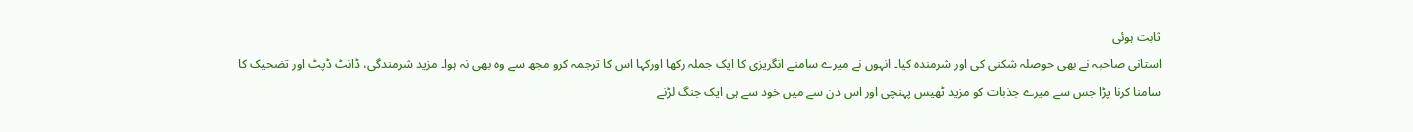ثابت ہوئی
استانی صاحبہ نے بھی حوصلہ شکنی کی اور شرمندہ کیا۔ انہوں نے میرے سامنے انگریزی کا ایک جملہ رکھا اورکہا اس کا ترجمہ کرو مجھ سے وہ بھی نہ ہوا۔ مزید شرمندگی، ڈانٹ ڈپٹ اور تضحیک کا سامنا کرنا پڑا جس سے میرے جذبات کو مزید ٹھیس پہنچی اور اس دن سے میں خود سے ہی ایک جنگ لڑنے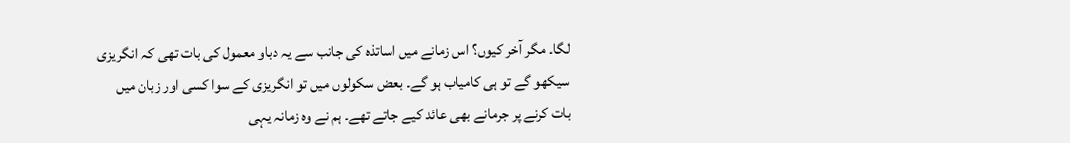لگا۔ مگر آخر کیوں؟ اس زمانے میں اساتذہ کی جانب سے یہ دباو معمول کی بات تھی کہ انگریزی سیکھو گے تو ہی کامیاب ہو گے۔ بعض سکولوں میں تو انگریزی کے سوا کسی اور زبان میں بات کرنے پر جرمانے بھی عائد کیے جاتے تھے۔ ہم نے وہ زمانہ یہی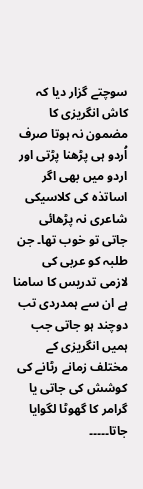سوچتے گزار دیا کہ کاش انگریزی کا مضمون نہ ہوتا صرف اُردو ہی پڑھنا پڑتی اور اردو میں بھی اگر اساتذہ کی کلاسیکی شاعری نہ پڑھائی جاتی تو خوب تھا۔ جن طلبہ کو عربی کی لازمی تدریس کا سامنا ہے ان سے ہمدردی تب دوچند ہو جاتی جب ہمیں انگریزی کے مختلف زمانے رٹانے کی کوشش کی جاتی یا گرامر کا گھوٹا لگوایا جاتا۔۔۔۔۔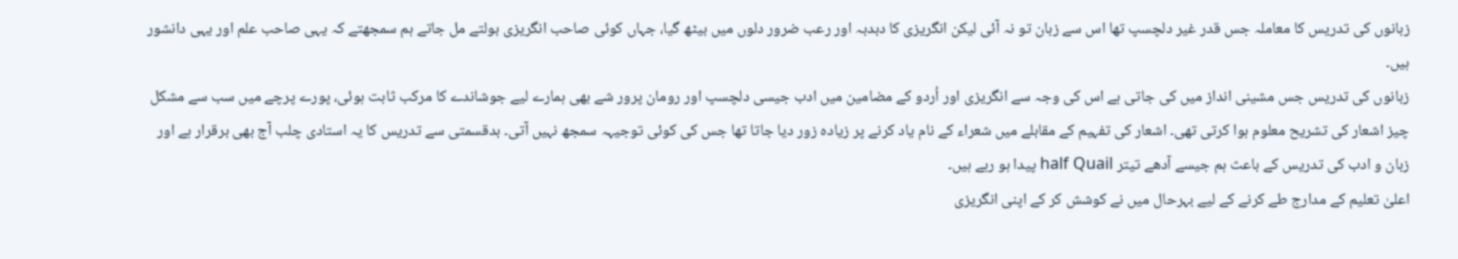زبانوں کی تدریس کا معاملہ جس قدر غیر دلچسپ تھا اس سے زبان تو نہ آئی لیکن انگریزی کا دبدبہ اور رعب ضرور دلوں میں بیٹھ گیا، جہاں کوئی صاحب انگریزی بولتے مل جاتے ہم سمجھتے کہ یہی صاحب علم اور یہی دانشور ہیں۔
زبانوں کی تدریس جس مشینی انداز میں کی جاتی ہے اس کی وجہ سے انگریزی اور اُردو کے مضامین میں ادب جیسی دلچسپ اور رومان پرور شے بھی ہمارے لیے جوشاندے کا مرکب ثابت ہوئی، پورے پرچے میں سب سے مشکل چیز اشعار کی تشریح معلوم ہوا کرتی تھی۔ اشعار کی تفہیم کے مقابلے میں شعراء کے نام یاد کرنے پر زیادہ زور دیا جاتا تھا جس کی کوئی توجیہہ سمجھ نہیں آتی۔ بدقسمتی سے تدریس کا یہ استادی چلب آج بھی برقرار ہے اور زبان و ادب کی تدریس کے باعث ہم جیسے آدھے تیتر half Quail پیدا ہو رہے ہیں۔
اعلیٰ تعلیم کے مدارج طے کرنے کے لیے بہرحال میں نے کوشش کر کے اپنی انگریزی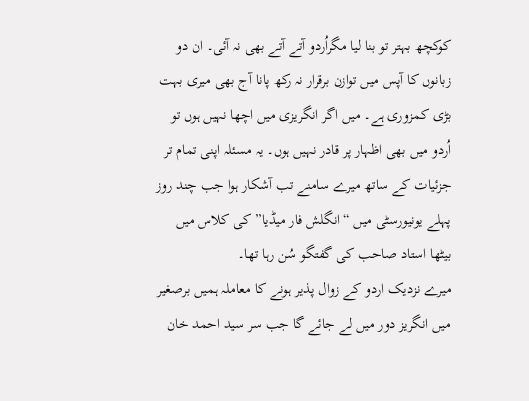کوکچھ بہتر تو بنا لیا مگراُردو آتے آتے بھی نہ آئی۔ ان دو زبانوں کا آپس میں توازن برقرار نہ رکھ پانا آج بھی میری بہت بڑی کمزوری ہے۔ میں اگر انگریزی میں اچھا نہیں ہوں تو اُردو میں بھی اظہار پر قادر نہیں ہوں۔ یہ مسئلہ اپنی تمام تر جزئیات کے ساتھ میرے سامنے تب آشکار ہوا جب چند روز پہلے یونیورسٹی میں “انگلش فار میڈیا” کی کلاس میں بیٹھا استاد صاحب کی گفتگو سُن رہا تھا۔
میرے نزدیک اردو کے زوال پذیر ہونے کا معاملہ ہمیں برصغیر میں انگریز دور میں لے جائے گا جب سر سید احمد خان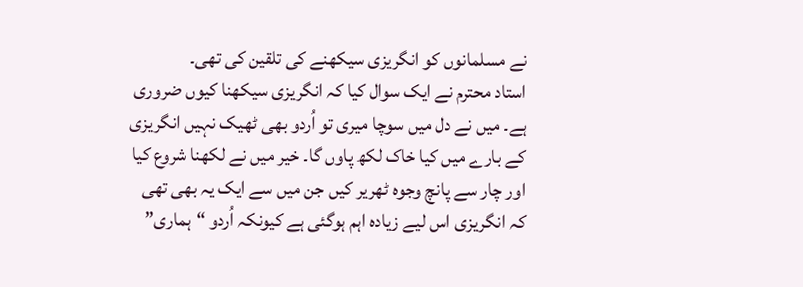نے مسلمانوں کو انگریزی سیکھنے کی تلقین کی تھی۔
استاد محترم نے ایک سوال کیا کہ انگریزی سیکھنا کیوں ضروری ہے۔ میں نے دل میں سوچا میری تو اُردو بھی ٹھیک نہیں انگریزی کے بارے میں کیا خاک لکھ پاوں گا۔ خیر میں نے لکھنا شروع کیا اور چار سے پانچ وجوہ ٹھریر کیں جن میں سے ایک یہ بھی تھی کہ انگریزی اس لیے زیادہ اہم ہوگئی ہے کیونکہ اُردو “ہماری”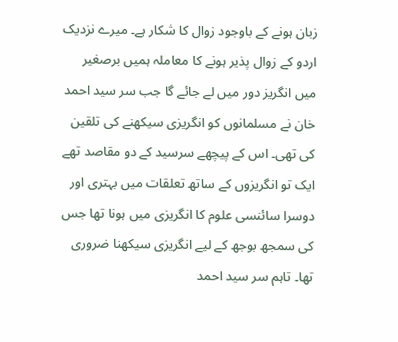زبان ہونے کے باوجود زوال کا شکار ہے۔ میرے نزدیک اردو کے زوال پذیر ہونے کا معاملہ ہمیں برصغیر میں انگریز دور میں لے جائے گا جب سر سید احمد خان نے مسلمانوں کو انگریزی سیکھنے کی تلقین کی تھی۔ اس کے پیچھے سرسید کے دو مقاصد تھے ایک تو انگریزوں کے ساتھ تعلقات میں بہتری اور دوسرا سائنسی علوم کا انگریزی میں ہونا تھا جس کی سمجھ بوجھ کے لیے انگریزی سیکھنا ضروری تھا۔ تاہم سر سید احمد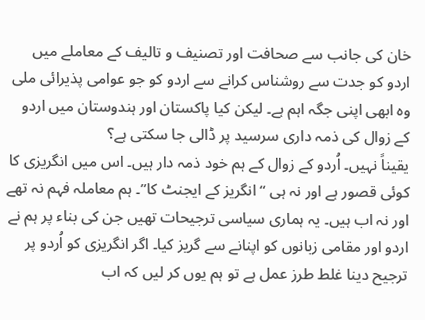خان کی جانب سے صحافت اور تصنیف و تالیف کے معاملے میں اردو کو جدت سے روشناس کرانے سے اردو کو جو عوامی پذیرائی ملی وہ ابھی اپنی جگہ اہم ہے۔ لیکن کیا پاکستان اور ہندوستان میں اردو کے زوال کی ذمہ داری سرسید پر ڈالی جا سکتی ہے؟
یقیناً نہیں۔ اُردو کے زوال کے ہم خود ذمہ دار ہیں۔ اس میں انگریزی کا کوئی قصور ہے اور نہ ہی “انگریز کے ایجنٹ کا”۔ ہم معاملہ فہم نہ تھے اور نہ اب ہیں۔ یہ ہماری سیاسی ترجیحات تھیں جن کی بناء پر ہم نے اردو اور مقامی زبانوں کو اپنانے سے گریز کیا۔ اگر انگریزی کو اُردو پر ترجیح دینا غلط طرز عمل ہے تو ہم یوں کر لیں کہ اب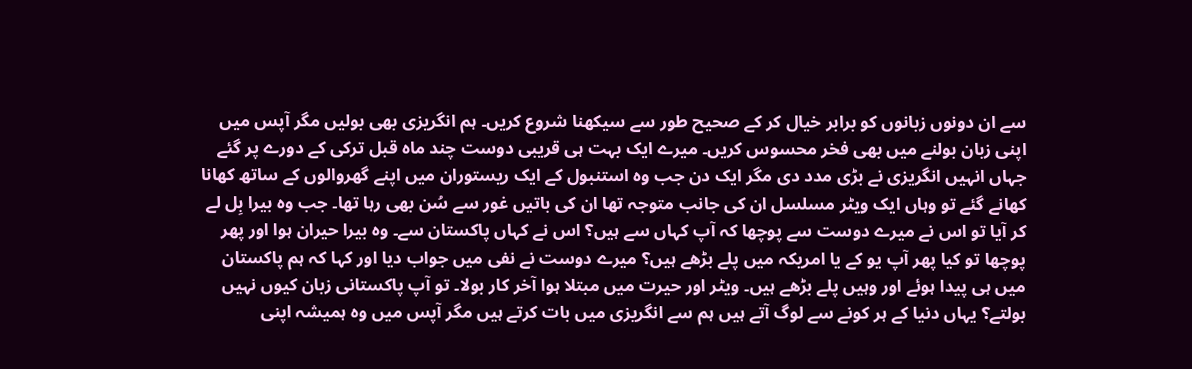سے ان دونوں زبانوں کو برابر خیال کر کے صحیح طور سے سیکھنا شروع کریں۔ ہم انگریزی بھی بولیں مگر آپس میں اپنی زبان بولنے میں بھی فخر محسوس کریں۔ میرے ایک بہت ہی قریبی دوست چند ماہ قبل ترکی کے دورے پر گئے جہاں انہیں انگریزی نے بڑی مدد دی مگر ایک دن جب وہ استنبول کے ایک ریستوران میں اپنے گھروالوں کے ساتھ کھانا کھانے گئے تو وہاں ایک ویٹر مسلسل ان کی جانب متوجہ تھا ان کی باتیں غور سے سُن بھی رہا تھا۔ جب وہ بیرا بِل لے کر آیا تو اس نے میرے دوست سے پوچھا کہ آپ کہاں سے ہیں؟ اس نے کہاں پاکستان سے۔ وہ بیرا حیران ہوا اور پھر پوچھا تو کیا پھر آپ یو کے یا امریکہ میں پلے بڑھے ہیں؟ میرے دوست نے نفی میں جواب دیا اور کہا کہ ہم پاکستان میں ہی پیدا ہوئے اور وہیں پلے بڑھے ہیں۔ ویٹر اور حیرت میں مبتلا ہوا آخر کار بولا۔ تو آپ پاکستانی زبان کیوں نہیں بولتے؟ یہاں دنیا کے ہر کونے سے لوگ آتے ہیں ہم سے انگریزی میں بات کرتے ہیں مگر آپس میں وہ ہمیشہ اپنی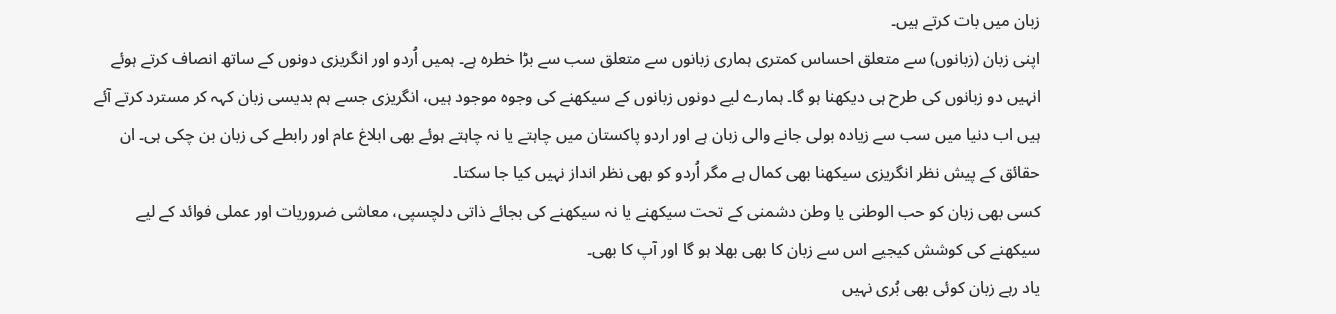زبان میں بات کرتے ہیں۔
اپنی زبان (زبانوں) سے متعلق احساس کمتری ہماری زبانوں سے متعلق سب سے بڑا خطرہ ہے۔ ہمیں اُردو اور انگریزی دونوں کے ساتھ انصاف کرتے ہوئے انہیں دو زبانوں کی طرح ہی دیکھنا ہو گا۔ ہمارے لیے دونوں زبانوں کے سیکھنے کی وجوہ موجود ہیں، انگریزی جسے ہم بدیسی زبان کہہ کر مسترد کرتے آئے ہیں اب دنیا میں سب سے زیادہ بولی جانے والی زبان ہے اور اردو پاکستان میں چاہتے یا نہ چاہتے ہوئے بھی ابلاغ عام اور رابطے کی زبان بن چکی ہی۔ ان حقائق کے پیش نظر انگریزی سیکھنا بھی کمال ہے مگر اُردو کو بھی نظر انداز نہیں کیا جا سکتا۔
کسی بھی زبان کو حب الوطنی یا وطن دشمنی کے تحت سیکھنے یا نہ سیکھنے کی بجائے ذاتی دلچسپی، معاشی ضروریات اور عملی فوائد کے لیے سیکھنے کی کوشش کیجیے اس سے زبان کا بھی بھلا ہو گا اور آپ کا بھی۔
یاد رہے زبان کوئی بھی بُری نہیں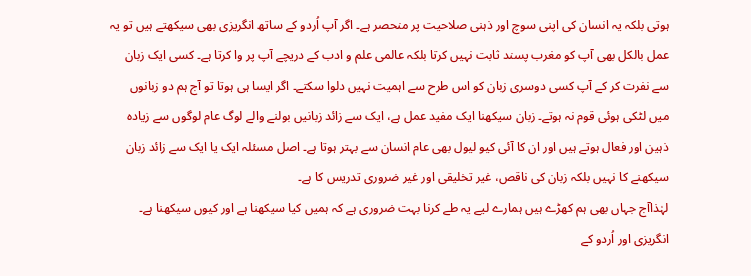ہوتی بلکہ یہ انسان کی اپنی سوچ اور ذہنی صلاحیت پر منحصر ہے۔ اگر آپ اُردو کے ساتھ انگریزی بھی سیکھتے ہیں تو یہ عمل بالکل بھی آپ کو مغرب پسند ثابت نہیں کرتا بلکہ عالمی علم و ادب کے دریچے آپ پر وا کرتا ہے۔ کسی ایک زبان سے نفرت کر کے آپ کسی دوسری زبان کو اس طرح سے اہمیت نہیں دلوا سکتے۔ اگر ایسا ہی ہوتا تو آج ہم دو زبانوں میں لٹکی ہوئی قوم نہ ہوتے۔ زبان سیکھنا ایک مفید عمل ہے، ایک سے زائد زبانیں بولنے والے لوگ عام لوگوں سے زیادہ ذہین اور فعال ہوتے ہیں اور ان کا آئی کیو لیول بھی عام انسان سے بہتر ہوتا ہے۔ اصل مسئلہ ایک یا ایک سے زائد زبان سیکھنے کا نہیں بلکہ زبان کی ناقص، غیر تخلیقی اور غیر ضروری تدریس کا ہے۔
لہٰذاآج جہاں بھی ہم کھڑے ہیں ہمارے لیے یہ طے کرنا بہت ضروری ہے کہ ہمیں کیا سیکھنا ہے اور کیوں سیکھنا ہے۔ انگریزی اور اُردو کے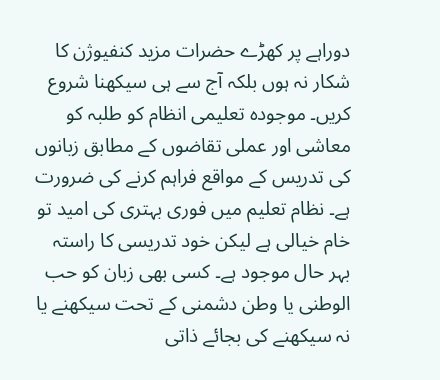دوراہے پر کھڑے حضرات مزید کنفیوژن کا شکار نہ ہوں بلکہ آج سے ہی سیکھنا شروع کریں۔ موجودہ تعلیمی انظام کو طلبہ کو معاشی اور عملی تقاضوں کے مطابق زبانوں کی تدریس کے مواقع فراہم کرنے کی ضرورت ہے۔ نظام تعلیم میں فوری بہتری کی امید تو خام خیالی ہے لیکن خود تدریسی کا راستہ بہر حال موجود ہے۔ کسی بھی زبان کو حب الوطنی یا وطن دشمنی کے تحت سیکھنے یا نہ سیکھنے کی بجائے ذاتی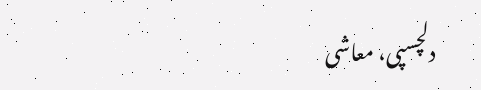دلچسپی، معاشی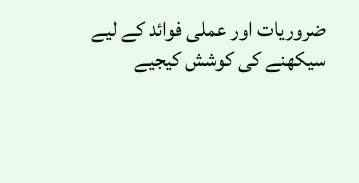ضروریات اور عملی فوائد کے لیے سیکھنے کی کوشش کیجیے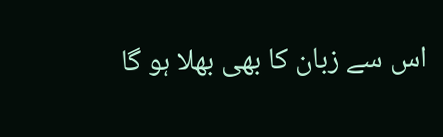اس سے زبان کا بھی بھلا ہو گا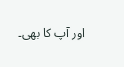اور آپ کا بھی۔